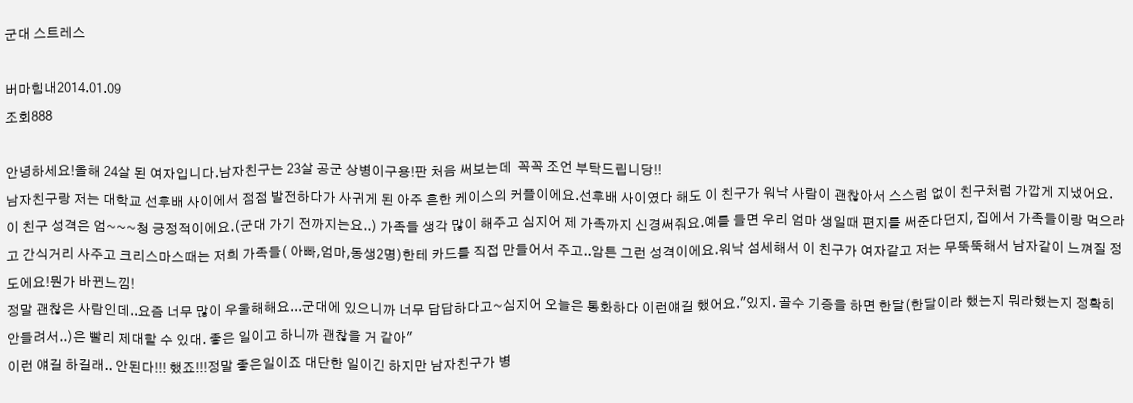군대 스트레스

버마힘내2014.01.09
조회888

안녕하세요!올해 24살 된 여자입니다.남자친구는 23살 공군 상병이구용!판 처음 써보는데  꼭꼭 조언 부탁드립니당!!
남자친구랑 저는 대학교 선후배 사이에서 점점 발전하다가 사귀게 된 아주 흔한 케이스의 커플이에요.선후배 사이였다 해도 이 친구가 워낙 사람이 괜찮아서 스스럼 없이 친구처럼 가깝게 지냈어요.
이 친구 성격은 엄~~~청 긍정적이에요.(군대 가기 전까지는요..) 가족들 생각 많이 해주고 심지어 제 가족까지 신경써줘요.예를 들면 우리 엄마 생일때 편지를 써준다던지, 집에서 가족들이랑 먹으라고 간식거리 사주고 크리스마스때는 저희 가족들( 아빠,엄마,동생2명)한테 카드를 직접 만들어서 주고..암튼 그런 성격이에요.워낙 섬세해서 이 친구가 여자같고 저는 무뚝뚝해서 남자같이 느껴질 정도에요!뭔가 바뀐느낌!
정말 괜찮은 사람인데..요즘 너무 많이 우울해해요...군대에 있으니까 너무 답답하다고~심지어 오늘은 통화하다 이런얘길 했어요."있지. 골수 기증을 하면 한달(한달이라 했는지 뭐라했는지 정확히 안들려서..)은 빨리 제대할 수 있대. 좋은 일이고 하니까 괜찮을 거 같아"
이런 얘길 하길래.. 안된다!!! 했죠!!!정말 좋은일이죠 대단한 일이긴 하지만 남자친구가 병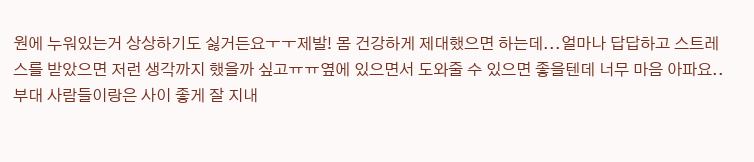원에 누워있는거 상상하기도 싫거든요ㅜㅜ제발! 몸 건강하게 제대했으면 하는데...얼마나 답답하고 스트레스를 받았으면 저런 생각까지 했을까 싶고ㅠㅠ옆에 있으면서 도와줄 수 있으면 좋을텐데 너무 마음 아파요..
부대 사람들이랑은 사이 좋게 잘 지내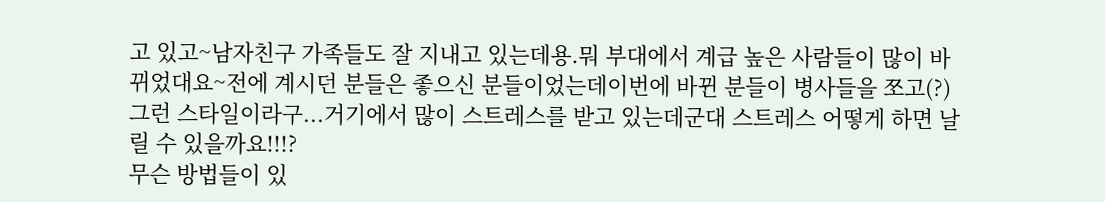고 있고~남자친구 가족들도 잘 지내고 있는데용.뭐 부대에서 계급 높은 사람들이 많이 바뀌었대요~전에 계시던 분들은 좋으신 분들이었는데이번에 바뀐 분들이 병사들을 쪼고(?) 그런 스타일이라구...거기에서 많이 스트레스를 받고 있는데군대 스트레스 어떻게 하면 날릴 수 있을까요!!!?
무슨 방법들이 있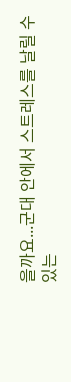을까요...군대 안에서 스트레스를 날릴 수 있는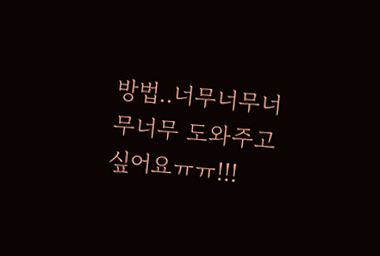방법..너무너무너무너무 도와주고 싶어요ㅠㅠ!!!